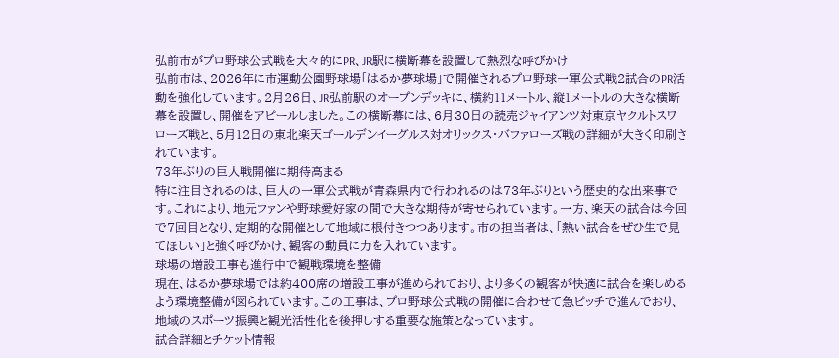弘前市がプロ野球公式戦を大々的にPR、JR駅に横断幕を設置して熱烈な呼びかけ
弘前市は、2026年に市運動公園野球場「はるか夢球場」で開催されるプロ野球一軍公式戦2試合のPR活動を強化しています。2月26日、JR弘前駅のオープンデッキに、横約11メートル、縦1メートルの大きな横断幕を設置し、開催をアピールしました。この横断幕には、6月30日の読売ジャイアンツ対東京ヤクルトスワローズ戦と、5月12日の東北楽天ゴールデンイーグルス対オリックス・バファローズ戦の詳細が大きく印刷されています。
73年ぶりの巨人戦開催に期待高まる
特に注目されるのは、巨人の一軍公式戦が青森県内で行われるのは73年ぶりという歴史的な出来事です。これにより、地元ファンや野球愛好家の間で大きな期待が寄せられています。一方、楽天の試合は今回で7回目となり、定期的な開催として地域に根付きつつあります。市の担当者は、「熱い試合をぜひ生で見てほしい」と強く呼びかけ、観客の動員に力を入れています。
球場の増設工事も進行中で観戦環境を整備
現在、はるか夢球場では約400席の増設工事が進められており、より多くの観客が快適に試合を楽しめるよう環境整備が図られています。この工事は、プロ野球公式戦の開催に合わせて急ピッチで進んでおり、地域のスポーツ振興と観光活性化を後押しする重要な施策となっています。
試合詳細とチケット情報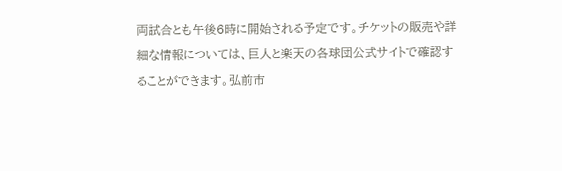両試合とも午後6時に開始される予定です。チケットの販売や詳細な情報については、巨人と楽天の各球団公式サイトで確認することができます。弘前市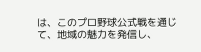は、このプロ野球公式戦を通じて、地域の魅力を発信し、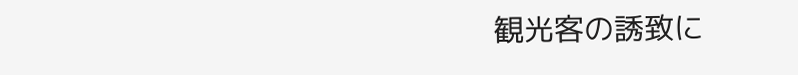観光客の誘致に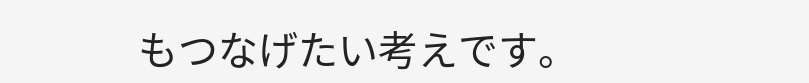もつなげたい考えです。